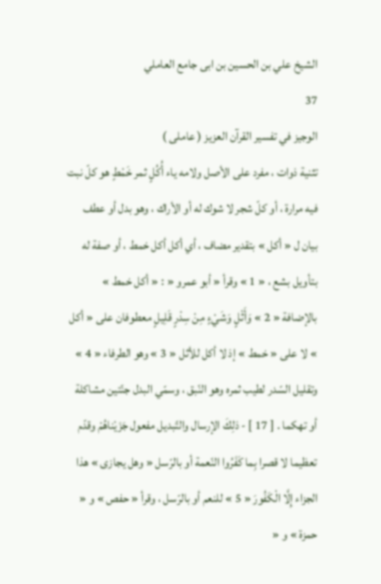الشيخ علي بن الحسين بن ابى جامع العاملي
37
الوجيز في تفسير القرآن العزيز ( عاملى )
تثنية ذوات ، مفرد على الأصل ولامه ياء أُكُلٍ ثمر خَمْطٍ هو كلّ نبت فيه مرارة ، أو كلّ شجر لا شوك له أو الأراك ، وهو بدل أو عطف بيان ل « أكل » بتقدير مضاف ، أي أكل أكل خمط ، أو صفة له بتأويل بشع ، « 1 » وقرأ « أبو عمرو « : « أكل خمط » بالإضافة « 2 » وَأَثْلٍ وَشَيْءٍ مِنْ سِدْرٍ قَلِيلٍ معطوفان على « أكل » لا على « خمط » إذ لا أكل للأثل « 3 » وهو الطرفاء « 4 » وتقليل السّدر لطيب ثمره وهو النّبق ، وسمّي البدل جنّتين مشاكلة أو تهكما . [ 17 ] - ذلِكَ الإرسال والتّبديل مفعول جَزَيْناهُمْ وقدّم تعظيما لا قصرا بِما كَفَرُوا النّعمة أو بالرّسل « وهل يجازى » هذا الجزاء إِلَّا الْكَفُورَ « 5 » للنعم أو بالرّسل ، وقرأ « حفص » و « حمزة » و «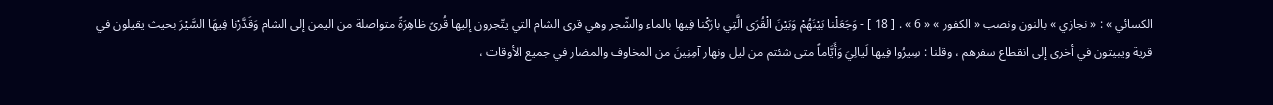الكسائي » : « نجازي » بالنون ونصب « الكفور » « 6 » . [ 18 ] - وَجَعَلْنا بَيْنَهُمْ وَبَيْنَ الْقُرَى الَّتِي بارَكْنا فِيها بالماء والشّجر وهي قرى الشام التي يتّجرون إليها قُرىً ظاهِرَةً متواصلة من اليمن إلى الشام وَقَدَّرْنا فِيهَا السَّيْرَ بحيث يقيلون في قرية ويبيتون في أخرى إلى انقطاع سفرهم ، وقلنا : سِيرُوا فِيها لَيالِيَ وَأَيَّاماً متى شئتم من ليل ونهار آمِنِينَ من المخاوف والمضار في جميع الأوقات ،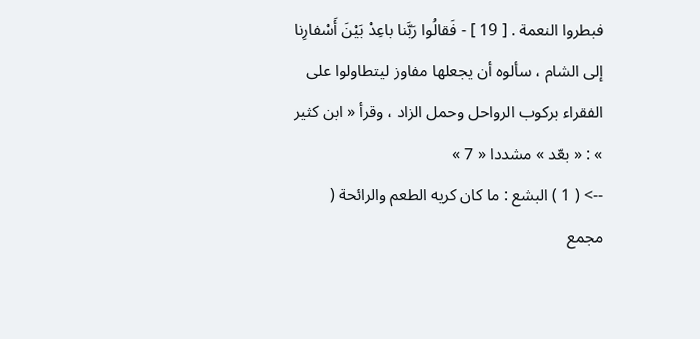فبطروا النعمة . [ 19 ] - فَقالُوا رَبَّنا باعِدْ بَيْنَ أَسْفارِنا إلى الشام ، سألوه أن يجعلها مفاوز ليتطاولوا على الفقراء بركوب الرواحل وحمل الزاد ، وقرأ « ابن كثير » : « بعّد » مشددا « 7 »
--> ( 1 ) البشع : ما كان كريه الطعم والرائحة ( مجمع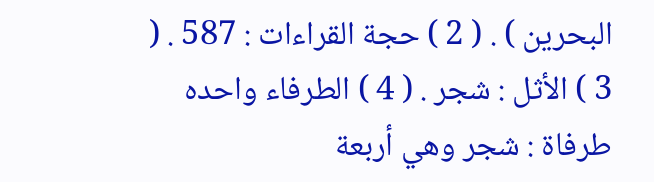البحرين ) . ( 2 ) حجة القراءات : 587 . ( 3 ) الأثل : شجر . ( 4 ) الطرفاء واحده طرفاة : شجر وهي أربعة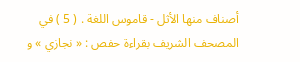أصناف منها الأثل - قاموس اللغة . ( 5 ) في المصحف الشريف بقراءة حفص : « نجازي » و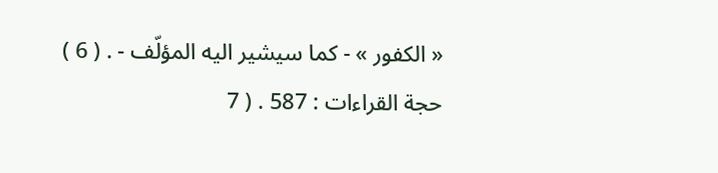« الكفور » - كما سيشير اليه المؤلّف - . ( 6 ) حجة القراءات : 587 . ( 7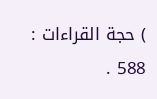) حجة القراءات : 588 .